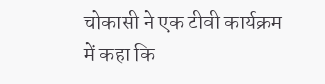चोकासी ने एक टीवी कार्यक्रम में कहा कि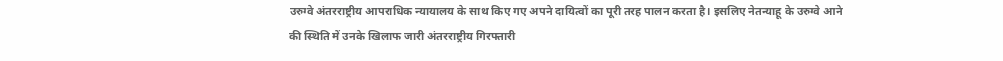उरुग्वे अंतरराष्ट्रीय आपराधिक न्यायालय के साथ किए गए अपने दायित्वों का पूरी तरह पालन करता है। इसलिए नेतन्याहू के उरुग्वे आने की स्थिति में उनके खिलाफ जारी अंतरराष्ट्रीय गिरफ्तारी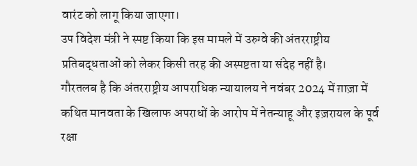वारंट को लागू किया जाएगा।
उप विदेश मंत्री ने स्पष्ट किया कि इस मामले में उरुग्वे की अंतरराष्ट्रीय प्रतिबद्धताओं को लेकर किसी तरह की अस्पष्टता या संदेह नहीं है।
गौरतलब है कि अंतरराष्ट्रीय आपराधिक न्यायालय ने नवंबर 2024 में ग़ाज़ा में कथित मानवता के खिलाफ अपराधों के आरोप में नेतन्याहू और इज़रायल के पूर्व रक्षा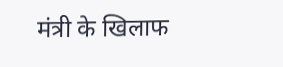मंत्री के खिलाफ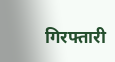गिरफ्तारी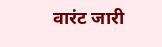वारंट जारी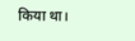किया था।